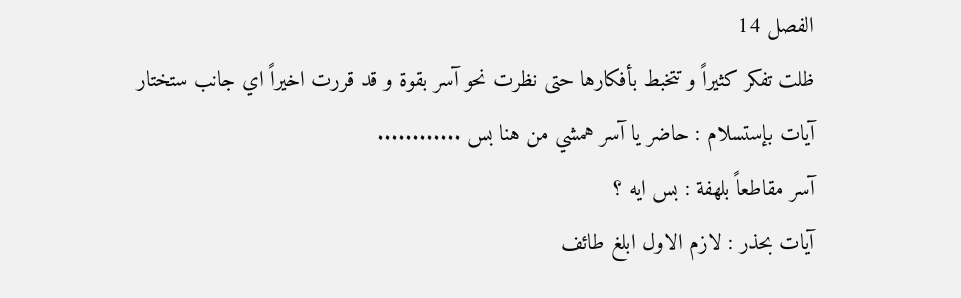الفصل 14
ظلت تفكر كثيراً و تتخبط بأفكارها حتى نظرت نحو آسر بقوة و قد قررت اخيراً اي جانب ستختار
آيات بإستسلام : حاضر يا آسر همشي من هنا بس ............
آسر مقاطعاً بلهفة : بس ايه ؟
آيات بحذر : لازم الاول ابلغ طائف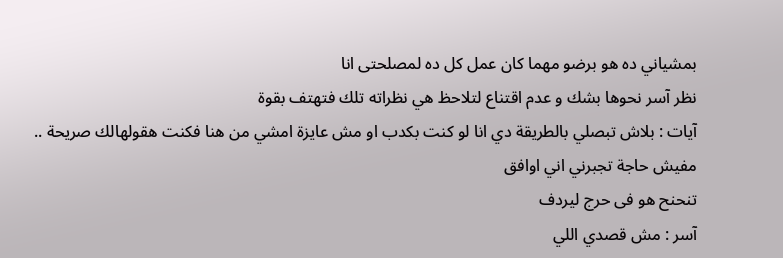بمشياني ده هو برضو مهما كان عمل كل ده لمصلحتى انا
نظر آسر نحوها بشك و عدم اقتناع لتلاحظ هي نظراته تلك فتهتف بقوة
آيات : بلاش تبصلي بالطريقة دي انا لو كنت بكدب او مش عايزة امشي من هنا فكنت هقولهالك صريحة .. مفيش حاجة تجبرني اني اوافق
تنحنح هو فى حرج ليردف
آسر : مش قصدي اللي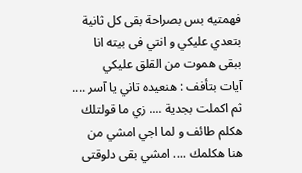فهمتيه بس بصراحة بقى كل ثانية بتعدي عليكي و انتي فى بيته انا ببقى هموت من القلق عليكي
آيات بتأفف : هنعيده تاني يا آسر .... ثم اكملت بجدية .... زي ما قولتلك هكلم طائف و لما اجي امشي من هنا هكلمك .... امشي بقى دلوقتى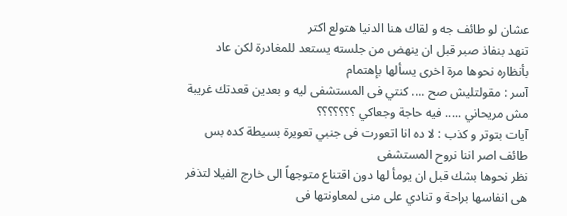عشان لو طائف جه و لقاك هنا الدنيا هتولع اكتر
تنهد بنفاذ صبر قبل ان ينهض من جلسته يستعد للمغادرة لكن عاد بأنظاره نحوها مرة اخرى يسألها بإهتمام
آسر : مقولتليش صح .... كنتي فى المستشفى ليه و بعدين قعدتك غريبة مش مريحاني ..... فيه حاجة وجعاكي ؟؟؟؟؟؟؟
آيات بتوتر و كذب : لا ده انا اتعورت فى جنبي تعويرة بسيطة كده بس طائف اصر اننا نروح المستشفى
نظر نحوها بشك قبل ان يومأ لها دون اقتناع متوجهاً الى خارج الفيلا لتذفر هى انفاسها براحة و تنادي على منى لمعاونتها فى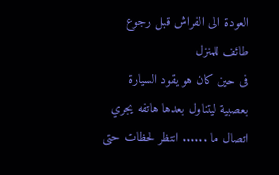العودة الى الفراش قبل رجوع طائف للمنزل
فى حين كان هو يقود السيارة بعصبية ليتناول بعدها هاتفه يجري اتصال ما ...... انتظر لحظات حتى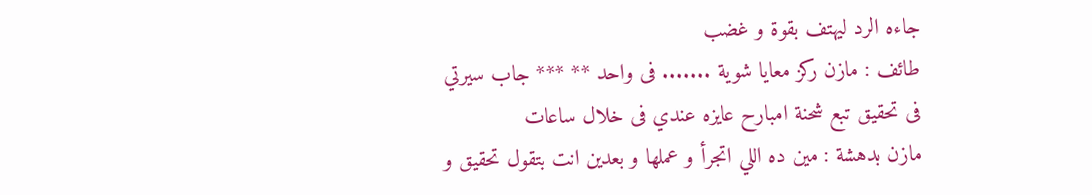جاءه الرد ليهتف بقوة و غضب
طائف : مازن ركز معايا شوية ....... فى واحد ** *** جاب سيرتي فى تحقيق تبع شحنة امبارح عايزه عندي فى خلال ساعات
مازن بدهشة : مين ده اللي اتجرأ و عملها و بعدين انت بتقول تحقيق و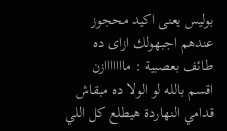بوليس يعنى اكيد محجوز عندهم اجبهولك ازاى ده
طائف بعصبية : مااااااازن اقسم بالله لو الولا ده مبقاش قدامي النهاردة هيطلع كل اللي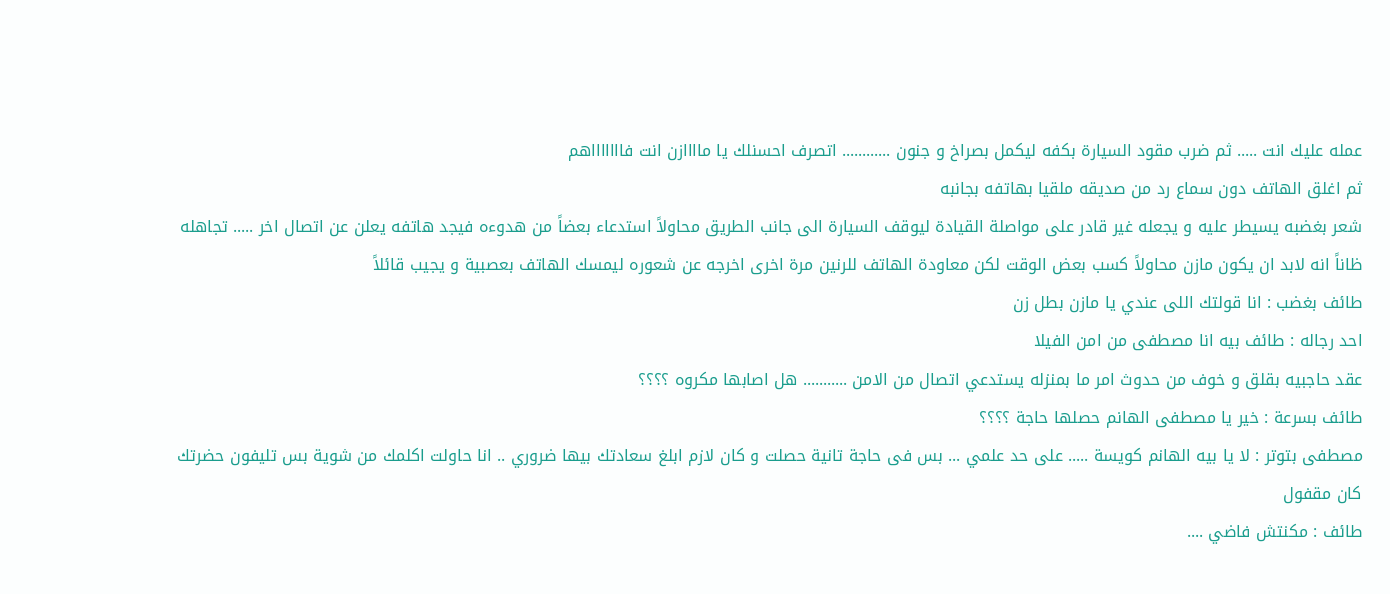عمله عليك انت ..... ثم ضرب مقود السيارة بكفه ليكمل بصراخ و جنون ............ اتصرف احسنلك يا ماااازن انت فاااااااهم
ثم اغلق الهاتف دون سماع رد من صديقه ملقيا بهاتفه بجانبه
شعر بغضبه يسيطر عليه و يجعله غير قادر على مواصلة القيادة ليوقف السيارة الى جانب الطريق محاولاً استدعاء بعضاً من هدوءه فيجد هاتفه يعلن عن اتصال اخر ..... تجاهله ظاناً انه لابد ان يكون مازن محاولاً كسب بعض الوقت لكن معاودة الهاتف للرنين مرة اخرى اخرجه عن شعوره ليمسك الهاتف بعصبية و يجيب قائلاً
طائف بغضب : انا قولتك اللى عندي يا مازن بطل زن
احد رجاله : طائف بيه انا مصطفى من امن الفيلا
عقد حاجبيه بقلق و خوف من حدوث امر ما بمنزله يستدعي اتصال من الامن ........... هل اصابها مكروه ؟؟؟؟
طائف بسرعة : خير يا مصطفى الهانم حصلها حاجة ؟؟؟؟
مصطفى بتوتر : لا يا بيه الهانم كويسة ..... على حد علمي ... بس فى حاجة تانية حصلت و كان لازم ابلغ سعادتك بيها ضروري .. انا حاولت اكلمك من شوية بس تليفون حضرتك كان مقفول
طائف : مكنتش فاضي ....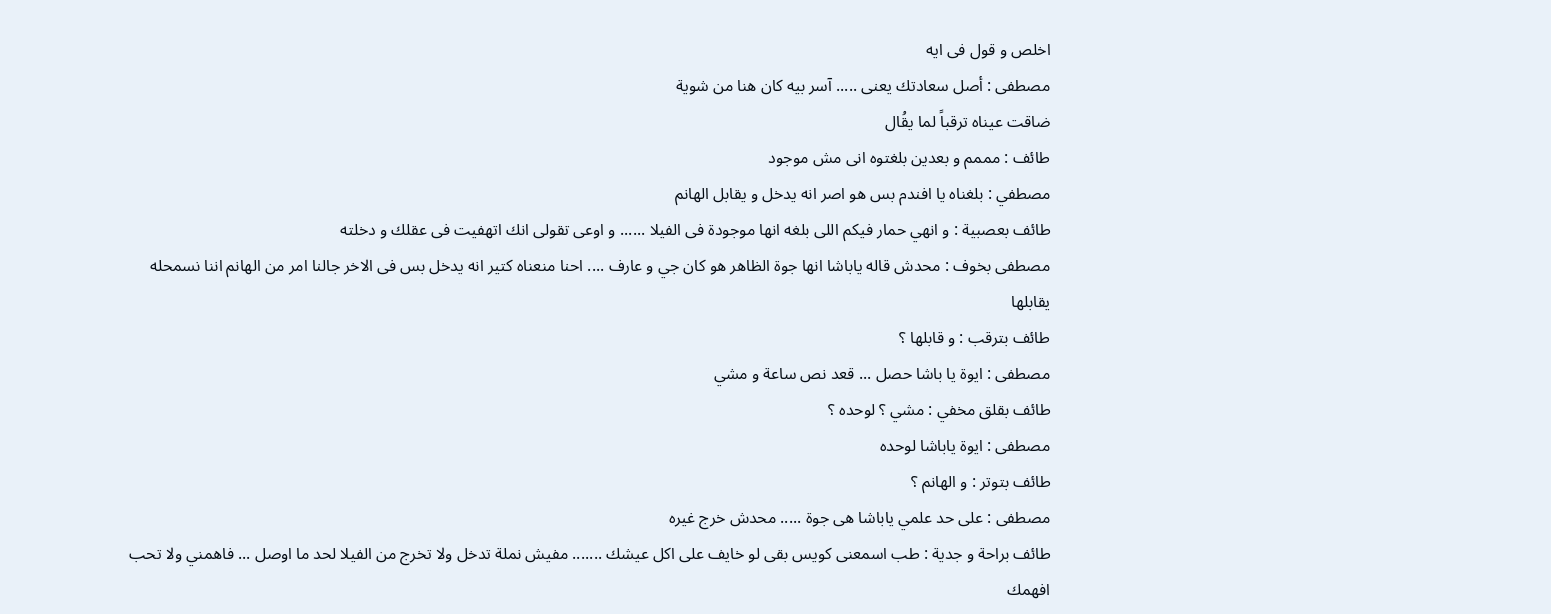اخلص و قول فى ايه
مصطفى : أصل سعادتك يعنى ..... آسر بيه كان هنا من شوية
ضاقت عيناه ترقباً لما يقُال
طائف : مممم و بعدين بلغتوه انى مش موجود
مصطفي : بلغناه يا افندم بس هو اصر انه يدخل و يقابل الهانم
طائف بعصبية : و انهي حمار فيكم اللى بلغه انها موجودة فى الفيلا ...... و اوعى تقولى انك اتهفيت فى عقلك و دخلته
مصطفى بخوف : محدش قاله ياباشا انها جوة الظاهر هو كان جي و عارف .... احنا منعناه كتير انه يدخل بس فى الاخر جالنا امر من الهانم اننا نسمحله يقابلها
طائف بترقب : و قابلها ؟
مصطفى : ايوة يا باشا حصل ... قعد نص ساعة و مشي
طائف بقلق مخفي : مشي ؟ لوحده ؟
مصطفى : ايوة ياباشا لوحده
طائف بتوتر : و الهانم ؟
مصطفى : على حد علمي ياباشا هى جوة ..... محدش خرج غيره
طائف براحة و جدية : طب اسمعنى كويس بقى لو خايف على اكل عيشك ....... مفيش نملة تدخل ولا تخرج من الفيلا لحد ما اوصل ... فاهمني ولا تحب افهمك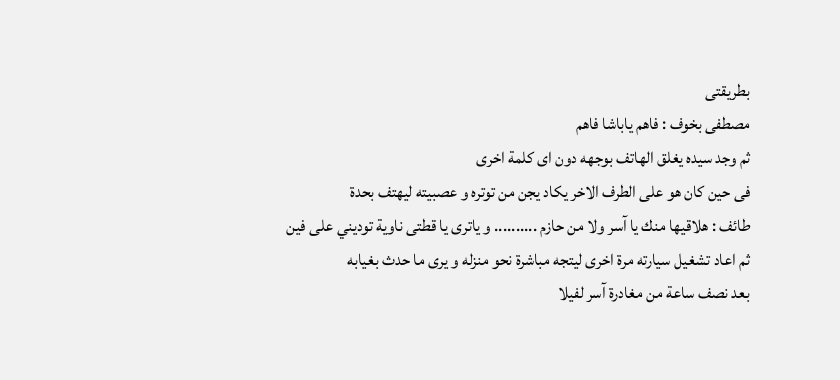بطريقتى
مصطفى بخوف : فاهم ياباشا فاهم
ثم وجد سيده يغلق الهاتف بوجهه دون اى كلمة اخرى
فى حين كان هو على الطرف الاخر يكاد يجن من توتره و عصبيته ليهتف بحدة
طائف : هلاقيها منك يا آسر ولا من حازم .......... و ياترى يا قطتى ناوية توديني على فين
ثم اعاد تشغيل سيارته مرة اخرى ليتجه مباشرة نحو منزله و يرى ما حدث بغيابه
بعد نصف ساعة من مغادرة آسر لفيلا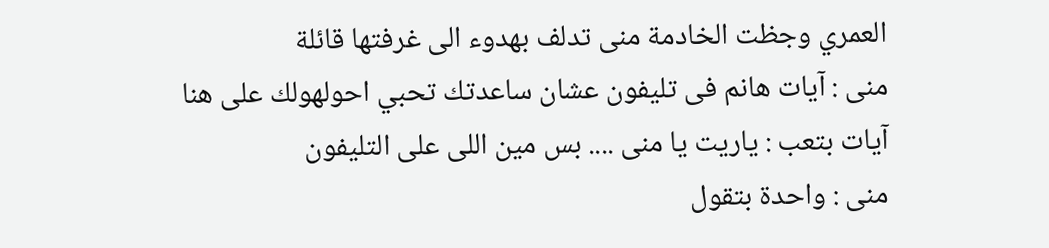العمري وجظت الخادمة منى تدلف بهدوء الى غرفتها قائلة
منى : آيات هانم فى تليفون عشان ساعدتك تحبي احولهولك على هنا
آيات بتعب : ياريت يا منى .... بس مين اللى على التليفون
منى : واحدة بتقول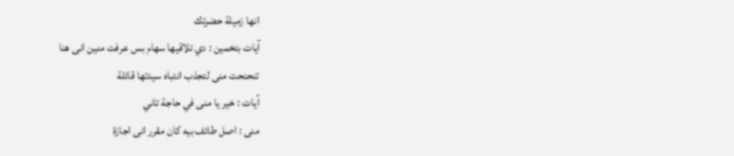انها زميلة حضرتك
آيات بتخمين : دي تلاقيها سهام بس عرفت منين انى هنا
تنحنحت منى لتجذب انتباه سيدتها قائلة
آيات : خير يا منى في حاجة تاني
منى : اصل طائف بيه كان مقرر انى اجازة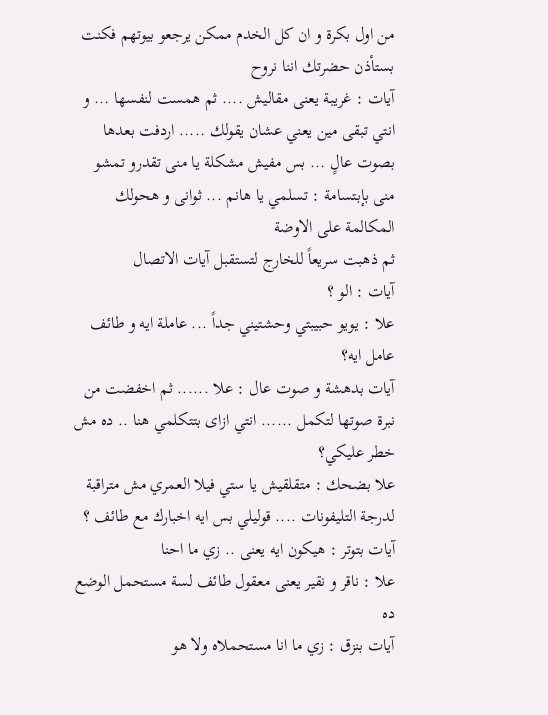من اول بكرة و ان كل الخدم ممكن يرجعو بيوتهم فكنت بستأذن حضرتك اننا نروح
آيات : غريبة يعنى مقاليش .... ثم همست لنفسها ... و انتي تبقى مين يعني عشان يقولك ..... اردفت بعدها بصوت عالٍ ... بس مفيش مشكلة يا منى تقدرو تمشو
منى بإبتسامة : تسلمي يا هانم ... ثوانى و هحولك المكالمة على الاوضة
ثم ذهبت سريعاً للخارج لتستقبل آيات الاتصال
آيات : الو ؟
علا : يويو حبيبتي وحشتيني جداً ... عاملة ايه و طائف عامل ايه؟
آيات بدهشة و صوت عال : علا ...... ثم اخفضت من نبرة صوتها لتكمل ...... انتي ازاى بتتكلمي هنا .. ده مش خطر عليكي؟
علا بضحك : متقلقيش يا ستي فيلا العمري مش متراقبة لدرجة التليفونات .... قوليلي بس ايه اخبارك مع طائف ؟
آيات بتوتر : هيكون ايه يعنى .. زي ما احنا
علا : ناقر و نقير يعنى معقول طائف لسة مستحمل الوضع ده
آيات بنزق : زي ما انا مستحملاه ولا هو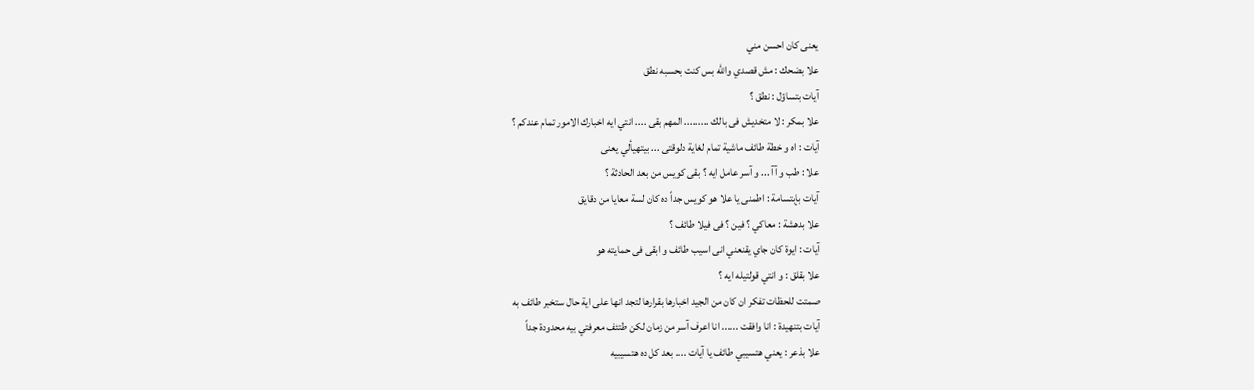يعنى كان احسن مني
علا بضحك : مش قصدي والله بس كنت بحسبه نطق
آيات بتساؤل : نطق ؟
علا بمكر : لا متخديش فى بالك ......... المهم بقى .... انتي ايه اخبارك الامور تمام عندكم ؟
آيات : اه و خطة طائف ماشية تمام لغاية دلوقتى ... بيتهيألي يعنى
علا : طب و آآ ... و آسر عامل ايه ؟ بقى كويس من بعد الحادثة ؟
آيات بإبتسامة : اطمنى يا علا هو كويس جداً ده كان لسة معايا من دقايق
علا بدهشة : معاكي ؟ فين ؟ فى فيلا طائف ؟
آيات : ايوة كان جاي يقنعني انى اسيب طائف و ابقى فى حمايته هو
علا بقلق : و انتي قولتيله ايه ؟
صمتت للحظات تفكر ان كان من الجيد اخبارها بقرارها لتجد انها على اية حال ستخبر طائف به
آيات بتنهيدة : انا وافقت ...... انا اعرف آسر من زمان لكن طتئف معرفتي بيه محدودة جداً
علا بذعر : يعني هتسيبي طائف يا آيات .... بعد كل ده هتسيبيه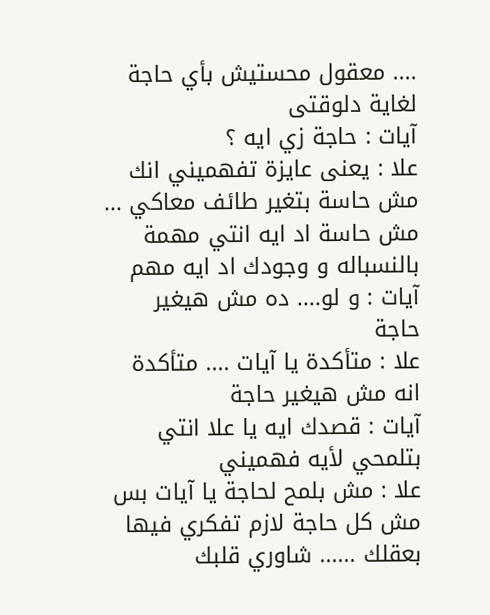.... معقول محستيش بأي حاجة لغاية دلوقتى
آيات : حاجة زي ايه ؟
علا : يعنى عايزة تفهميني انك مش حاسة بتغير طائف معاكي ... مش حاسة اد ايه انتي مهمة بالنسباله و وجودك اد ايه مهم
آيات : و لو.... ده مش هيغير حاجة
علا : متأكدة يا آيات .... متأكدة انه مش هيغير حاجة
آيات : قصدك ايه يا علا انتي بتلمحي لأيه فهميني
علا : مش بلمح لحاجة يا آيات بس مش كل حاجة لازم تفكري فيها بعقلك ...... شاوري قلبك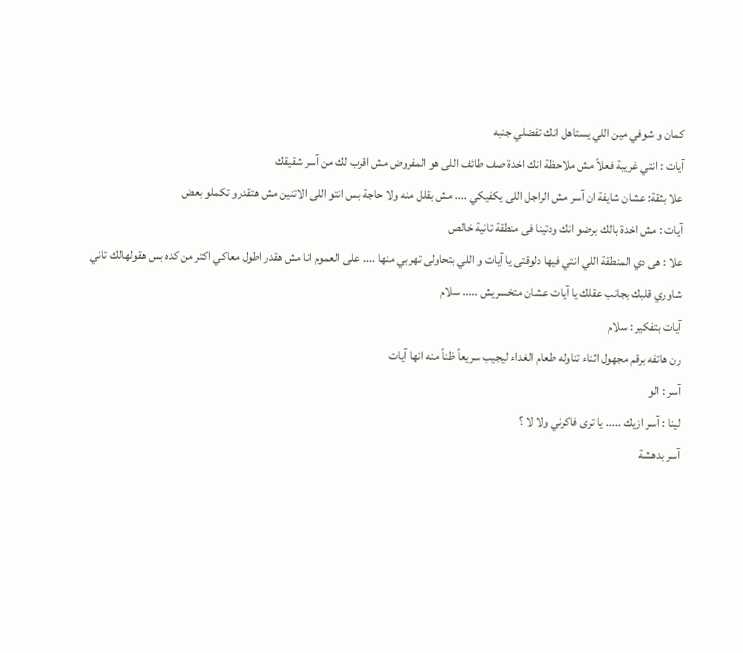كمان و شوفي مين اللي يستاهل انك تفضلي جنبه
آيات : انتي غريبة فعلاً مش ملاحظة انك اخدة صف طائف اللى هو المفروض مش اقرب لك من آسر شقيقك
علا بثقة: عشان شايفة ان آسر مش الراجل اللى يكفيكي .... مش بقلل منه ولا حاجة بس انتو اللى الاتنين مش هتقدرو تكملو بعض
آيات : مش اخدة بالك برضو انك ودتينا فى منطقة تانية خالص
علا : هى دي المنطقة اللي انتي فيها دلوقتى يا آيات و اللي بتحاولى تهربي منها .... على العموم انا مش هقدر اطول معاكي اكتر من كده بس هقولهالك تاني شاوري قلبك بجانب عقلك يا آيات عشان متخسريش ..... سلام
آيات بتفكير : سلام
رن هاتفه برقم مجهول اثناء تناوله طعام الغداء ليجيب سريعاً ظناً منه انها آيات
آسر : الو
لينا : آسر ازيك ..... يا ترى فاكرني ولا لا ؟
آسر بدهشة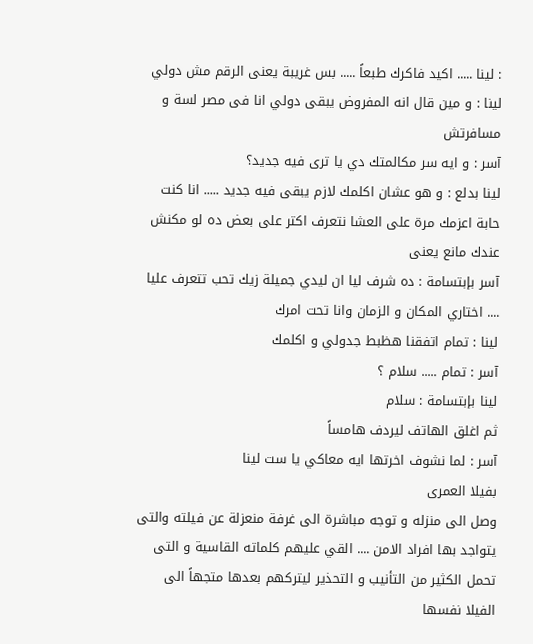: لينا ..... اكيد فاكرك طبعاً ..... بس غريبة يعنى الرقم مش دولي
لينا : و مين قال انه المفروض يبقى دولي انا فى مصر لسة و مسافرتش
آسر : و ايه سر مكالمتك دي يا ترى فيه جديد؟
لينا بدلع : و هو عشان اكلمك لازم يبقى فيه جديد ..... انا كنت حابة اعزمك مرة على العشا نتعرف اكتر على بعض ده لو مكنش عندك مانع يعنى
آسر بإبتسامة : ده شرف ليا ان ليدي جميلة زيك تحب تتعرف عليا .... اختاري المكان و الزمان وانا تحت امرك
لينا : تمام اتفقنا هظبط جدولي و اكلمك
آسر : تمام ..... سلام ؟
لينا بإبتسامة : سلام
ثم اغلق الهاتف ليردف هامساً
آسر : لما نشوف اخرتها ايه معاكي يا ست لينا
بفيلا العمرى
وصل الى منزله و توجه مباشرة الى غرفة منعزلة عن فيلته والتى يتواجد بها افراد الامن .... القي عليهم كلماته القاسية و التى تحمل الكثير من التأنيب و التحذير ليتركهم بعدها متجهاً الى الفيلا نفسها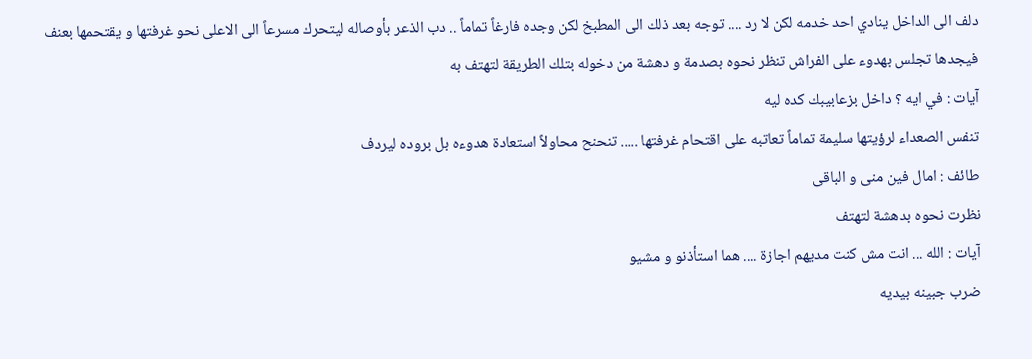دلف الى الداخل ينادي احد خدمه لكن لا رد .... توجه بعد ذلك الى المطبخ لكن وجده فارغاً تماماً .. دب الذعر بأوصاله ليتحرك مسرعاً الى الاعلى نحو غرفتها و يقتحمها بعنف فيجدها تجلس بهدوء على الفراش تنظر نحوه بصدمة و دهشة من دخوله بتلك الطريقة لتهتف به
آيات : في ايه ؟ داخل بزعابيبك كده ليه
تنفس الصعداء لرؤيتها سليمة تماماً تعاتبه على اقتحام غرفتها ..... تنحنح محاولاً استعادة هدوءه بل بروده ليردف
طائف : امال فين منى و الباقى
نظرت نحوه بدهشة لتهتف
آيات : الله ... انت مش كنت مديهم اجازة .... هما استأذنو و مشيو
ضرب جبينه بيديه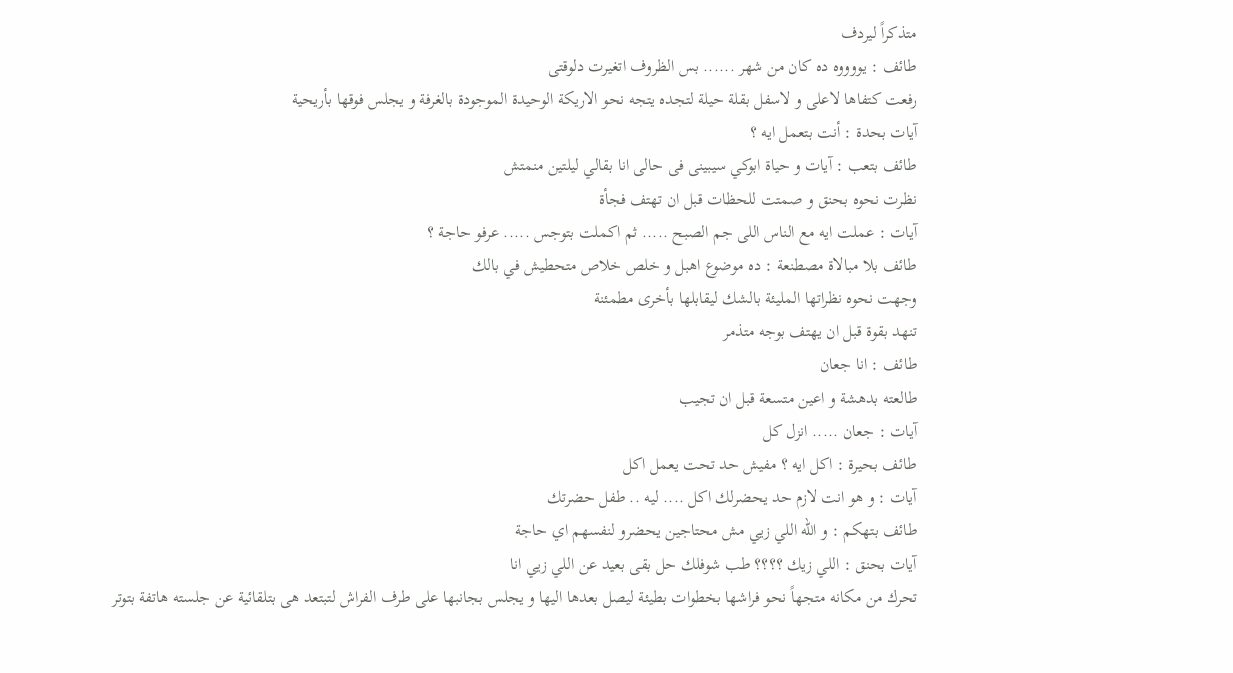متذكراً ليردف
طائف : يووووه ده كان من شهر ...... بس الظروف اتغيرت دلوقتى
رفعت كتفاها لاعلى و لاسفل بقلة حيلة لتجده يتجه نحو الاريكة الوحيدة الموجودة بالغرفة و يجلس فوقها بأريحية
آيات بحدة : أنت بتعمل ايه ؟
طائف بتعب : آيات و حياة ابوكي سيبينى فى حالى انا بقالي ليلتين منمتش
نظرت نحوه بحنق و صمتت للحظات قبل ان تهتف فجأة
آيات : عملت ايه مع الناس اللى جم الصبح ..... ثم اكملت بتوجس ..... عرفو حاجة ؟
طائف بلا مبالاة مصطنعة : ده موضوع اهبل و خلص خلاص متحطيش في بالك
وجهت نحوه نظراتها المليئة بالشك ليقابلها بأخرى مطمئنة
تنهد بقوة قبل ان يهتف بوجه متذمر
طائف : انا جعان
طالعته بدهشة و اعين متسعة قبل ان تجيب
آيات : جعان ..... انزل كل
طائف بحيرة : اكل ايه ؟ مفيش حد تحت يعمل اكل
آيات : و هو انت لازم حد يحضرلك اكل .... ليه .. طفل حضرتك
طائف بتهكم : و الله اللي زيي مش محتاجين يحضرو لنفسهم اي حاجة
آيات بحنق : اللي زيك ؟؟؟؟ طب شوفلك حل بقى بعيد عن اللي زيي انا
تحرك من مكانه متجهاً نحو فراشها بخطوات بطيئة ليصل بعدها اليها و يجلس بجانبها على طرف الفراش لتبتعد هى بتلقائية عن جلسته هاتفة بتوتر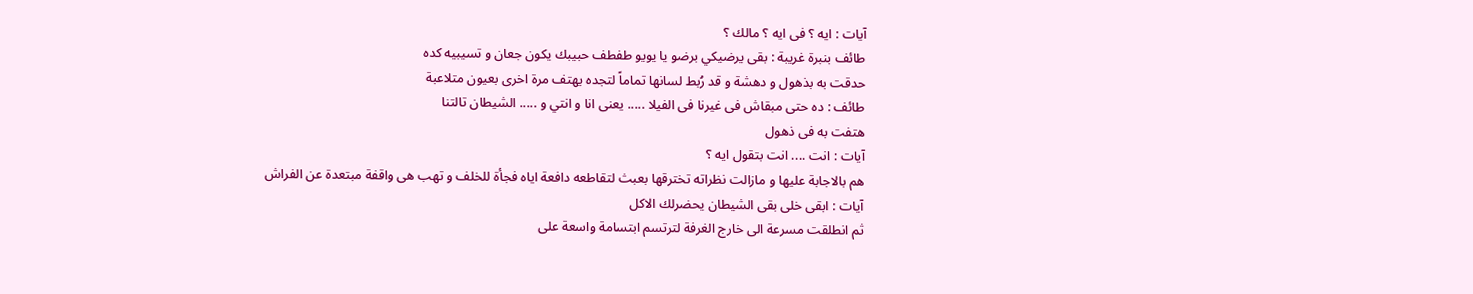آيات : ايه ؟ فى ايه ؟ مالك ؟
طائف بنبرة غريبة : بقى يرضيكي برضو يا يويو طفطف حبيبك يكون جعان و تسيبيه كده
حدقت به بذهول و دهشة و قد رُبط لسانها تماماً لتجده يهتف مرة اخرى بعيون متلاعبة
طائف : ده حتى مبقاش فى غيرنا فى الفيلا ..... يعنى انا و انتي و ..... الشيطان تالتنا
هتفت به فى ذهول
آيات : انت .... انت بتقول ايه ؟
هم بالاجابة عليها و مازالت نظراته تخترقها بعبث لتقاطعه دافعة اياه فجأة للخلف و تهب هى واقفة مبتعدة عن الفراش
آيات : ابقى خلى بقى الشيطان يحضرلك الاكل
ثم انطلقت مسرعة الى خارج الغرفة لترتسم ابتسامة واسعة على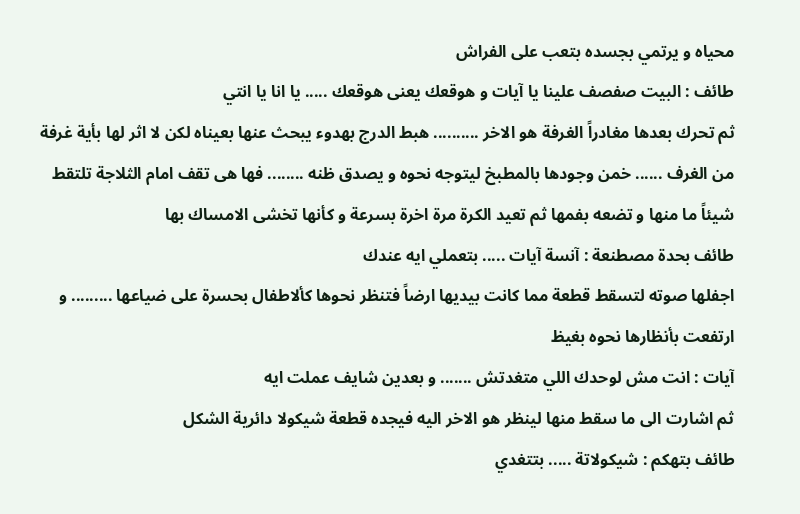محياه و يرتمي بجسده بتعب على الفراش
طائف : البيت صفصف علينا يا آيات و هوقعك يعنى هوقعك ..... يا انا يا انتي
ثم تحرك بعدها مغادراً الغرفة هو الاخر .......... هبط الدرج بهدوء يبحث عنها بعيناه لكن لا اثر لها بأية غرفة من الغرف ...... خمن وجودها بالمطبخ ليتوجه نحوه و يصدق ظنه ........ فها هى تقف امام الثلاجة تلتقط شيئاً ما منها و تضعه بفمها ثم تعيد الكرة مرة اخرة بسرعة و كأنها تخشى الامساك بها
طائف بحدة مصطنعة : آنسة آيات ..... بتعملي ايه عندك
اجفلها صوته لتسقط قطعة مما كانت بيديها ارضاً فتنظر نحوها كألاطفال بحسرة على ضياعها ......... و ارتفعت بأنظارها نحوه بغيظ
آيات : انت مش لوحدك اللي متغدتش ....... و بعدين شايف عملت ايه
ثم اشارت الى ما سقط منها لينظر هو الاخر اليه فيجده قطعة شيكولا دائرية الشكل
طائف بتهكم : شيكولاتة ..... بتتغدي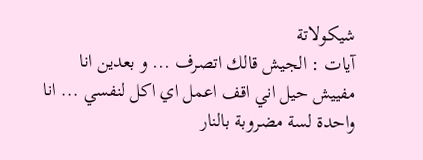شيكولاتة
آيات : الجيش قالك اتصرف ... و بعدين انا مفييش حيل اني اقف اعمل اي اكل لنفسي ... انا واحدة لسة مضروبة بالنار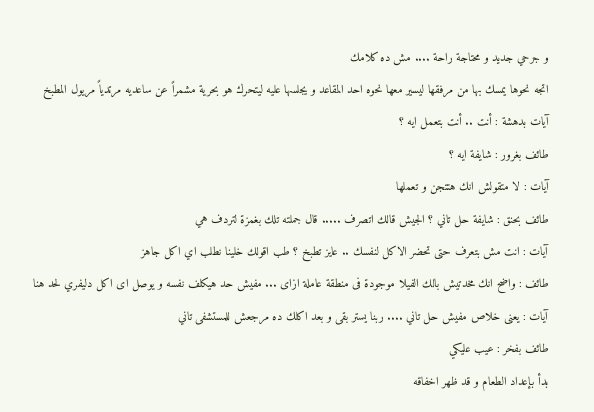و جرحي جديد و محتاجة راحة .... مش ده كلامك
اتجه نحوها يمسك بها من مرفقها ليسير معها نحوه احد المقاعد و يجلسها عليه ليتحرك هو بحرية مشمراً عن ساعديه مرتدياً مريول المطبخ
آيات بدهشة : أنت .. أنت بتعمل ايه ؟
طائف بغرور : شايفة ايه ؟
آيات : لا متقولش انك هتتجن و تعملها
طائف بحنق : شايفة حل تاني ؟ الجيش قالك اتصرف ..... قال جملته تلك بغمزة لتردف هي
آيات : انت مش بتعرف حتى تحضر الاكل لنفسك .. عايز تطبخ ؟ طب اقولك خلينا نطلب اي اكل جاهز
طائف : واضح انك مخدتيش بالك الفيلا موجودة فى منطقة عاملة ازاى ... مفيش حد هيكلف نفسه و يوصل اى اكل دليفري لحد هنا
آيات : يعنى خلاص مفيش حل تاني .... ربنا يستر بقى و بعد اكلك ده مرجعش للمستشفى تاني
طائف بفخر : عيب عليكي
بدأ بإعداد الطعام و قد ظهر اخفاقه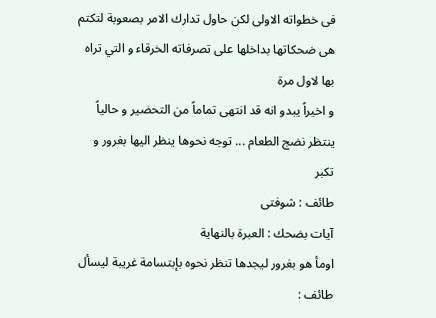فى خطواته الاولى لكن حاول تدارك الامر بصعوبة لتكتم هى ضحكاتها بداخلها على تصرفاته الخرقاء و التي تراه بها لاول مرة
و اخيراً يبدو انه قد انتهى تماماً من التحضير و حالياً ينتظر نضج الطعام ... توجه نحوها ينظر اليها بغرور و تكبر
طائف : شوفتى
آيات بضحك : العبرة بالنهاية
اومأ هو بغرور ليجدها تنظر نحوه بإبتسامة غريبة ليسأل
طائف :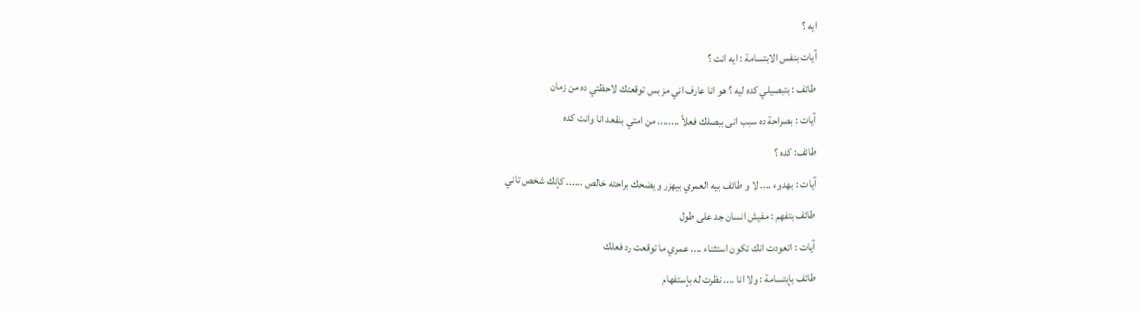ايه ؟
آيات بنفس الابتسامة : ايه انت ؟
طائف : بتبصيلي كده ليه ؟ هو انا عارف اني مز بس توقعتك لاحظتي ده من زمان
آيات : بصراحة ده سبب انى ببصلك فعلاً ........ من امتي بنقعد انا وانت كده
طائف: كده ؟
آيات : بهدوء .... لا و طائف بيه العمري بيهزر و يضحك براحته خالص ...... كإنك شخص تاني
طائف بتفهم : مفيش انسان جد على طول
آيات : اتعودت انك تكون استثناء .... عمري ما توقعت رد فعلك
طائف بإبتسامة : ولا انا .... نظرت له بإستفهام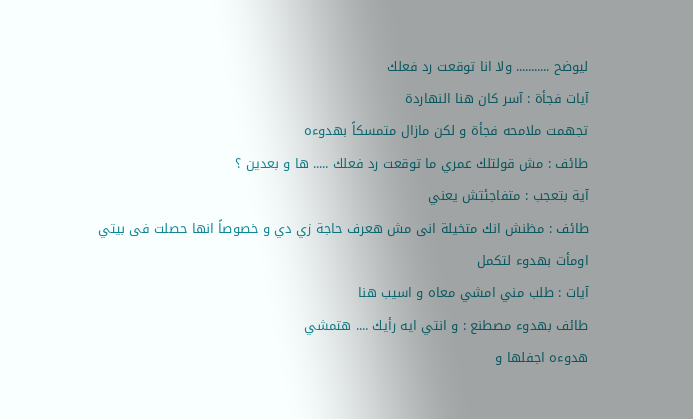ليوضح ........... ولا انا توقعت رد فعلك
آيات فجأة : آسر كان هنا النهاردة
تجهمت ملامحه فجأة و لكن مازال متمسكاً بهدوءه
طائف : مش قولتلك عمري ما توقعت رد فعلك ..... ها و بعدين ؟
آية بتعجب : متفاجئتش يعني
طائف : مظنش انك متخيلة انى مش هعرف حاجة زي دي و خصوصاً انها حصلت فى بيتي
اومأت بهدوء لتكمل
آيات : طلب مني امشي معاه و اسيب هنا
طائف بهدوء مصطنع : و انتي ايه رأيك .... هتمشي
هدوءه اجفلها و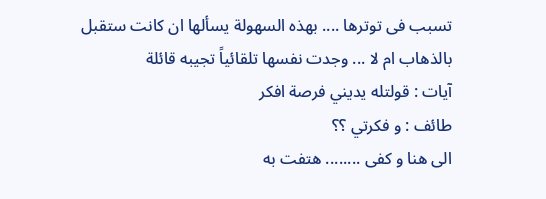تسبب فى توترها .... بهذه السهولة يسألها ان كانت ستقبل بالذهاب ام لا ... وجدت نفسها تلقائياً تجيبه قائلة
آيات : قولتله يديني فرصة افكر
طائف : و فكرتي ؟؟
الى هنا و كفى ........ هتفت به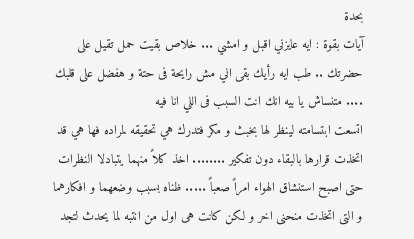بحدة
آيات بقوة : ايه عايزني اقبل و امشي ... خلاص بقيت حمل تقيل على حضرتك .. طب ايه رأيك بقى اني مش رايحة فى حتة و هفضل على قلبك .... متنساش يا بيه انك انت السبب فى اللي انا فيه
اتسعت ابتسامته لينظر لها بخبث و مكر فتدرك هي تحقيقه لمراده فها هي قد اتخذت قرارها بالبقاء دون تفكير ........ اخذ كلاً منهما يتبادلا النظرات حتى اصبح استنشاق الهواء امراً صعباً ..... ظناه بسبب وضعهما و افكارهما و التى اتخذت منحنى اخر و لكن كانت هى اول من انتبه لما يحدث لتجد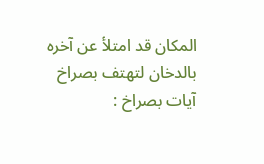المكان قد امتلأ عن آخره بالدخان لتهتف بصراخ
آيات بصراخ :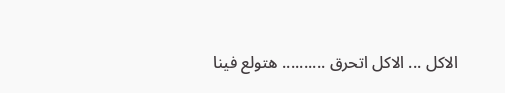الاكل ... الاكل اتحرق .......... هتولع فينا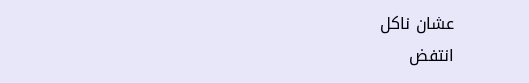عشان ناكل
انتفض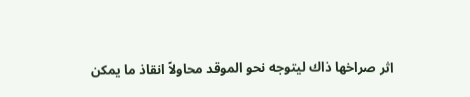اثر صراخها ذاك ليتوجه نحو الموقد محاولاً انقاذ ما يمكن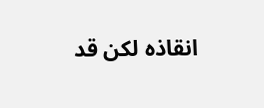انقاذه لكن قد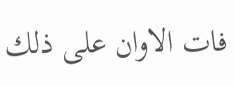فات الاوان على ذلك